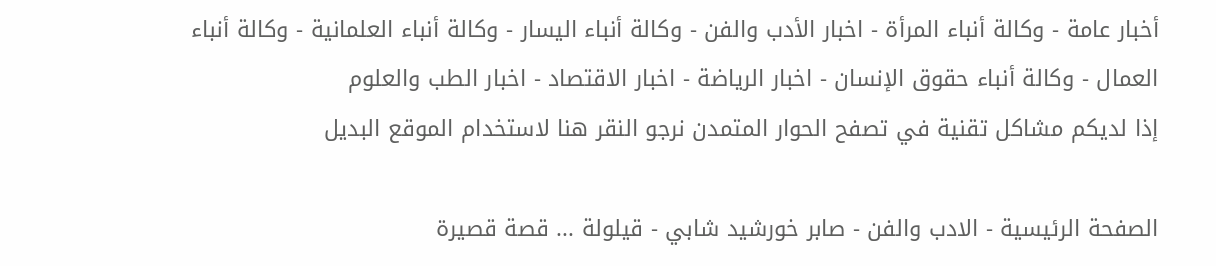أخبار عامة - وكالة أنباء المرأة - اخبار الأدب والفن - وكالة أنباء اليسار - وكالة أنباء العلمانية - وكالة أنباء العمال - وكالة أنباء حقوق الإنسان - اخبار الرياضة - اخبار الاقتصاد - اخبار الطب والعلوم
إذا لديكم مشاكل تقنية في تصفح الحوار المتمدن نرجو النقر هنا لاستخدام الموقع البديل

الصفحة الرئيسية - الادب والفن - صابر خورشيد شابي - قيلولة ... قصة قصيرة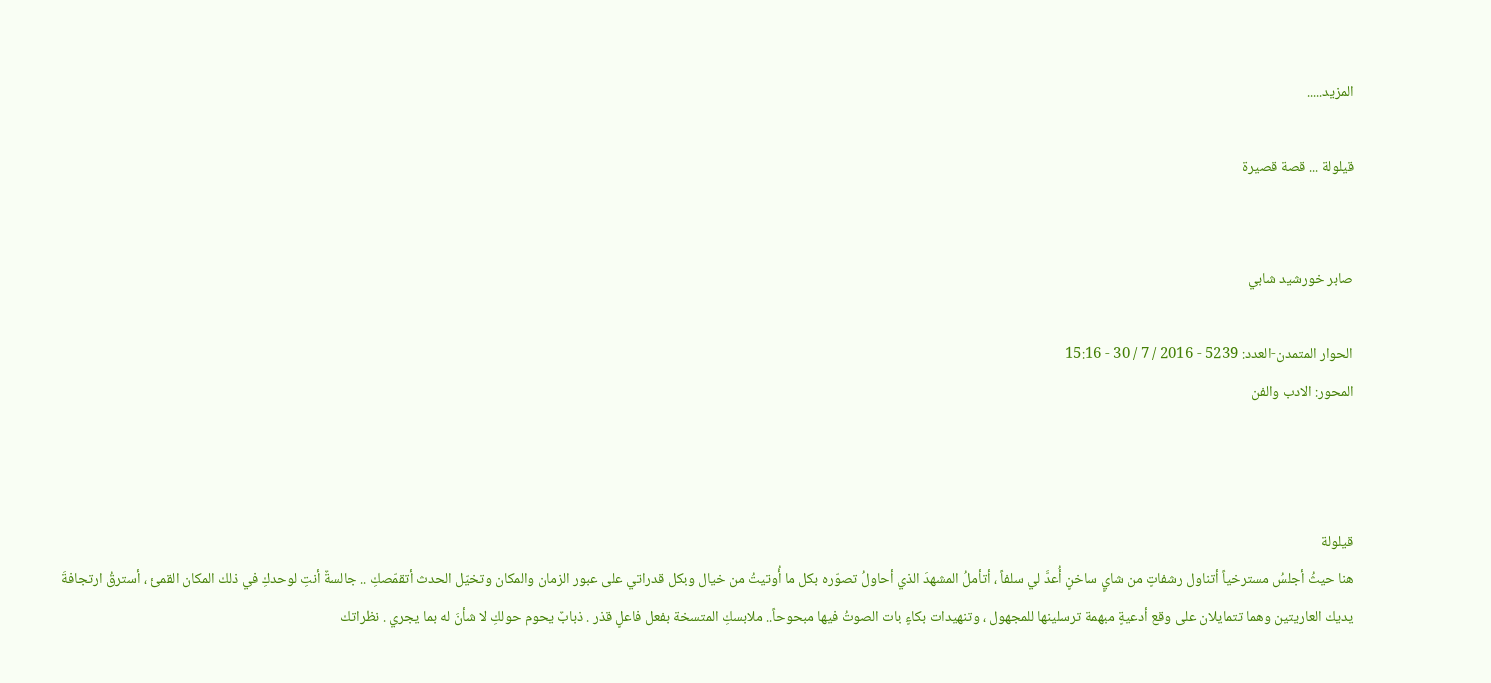المزيد.....

قيلولة ... قصة قصيرة


صابر خورشيد شابي

الحوار المتمدن-العدد: 5239 - 2016 / 7 / 30 - 15:16
المحور: الادب والفن



قيلولة
هنا حيثُ أجلسُ مسترخياً أتناول رشفاتٍ من شايٍ ساخنٍ أُعدَّ لي سلفاً ، أتأملُ المشهدَ الذي أحاولُ تصوّره بكل ما أُوتيتُ من خيال وبكل قدراتي على عبور الزمان والمكان وتخيّل الحدث أتقمّصكِ .. جالسةٌ أنتِ لوحدكِ في ذلك المكان القمئ ، أسترقُ ارتجافةَ يديك العاريتين وهما تتمايلان على وقع أدعيةٍ مبهمة ترسلينها للمجهول ، وتنهيدات بكاءٍ بات الصوتُ فيها مبحوحاً.. ملابسكِ المتسخة بفعل فاعلٍ قذر . ذبابٌ يحوم حولكِ لا شأنَ له بما يجري . نظراتك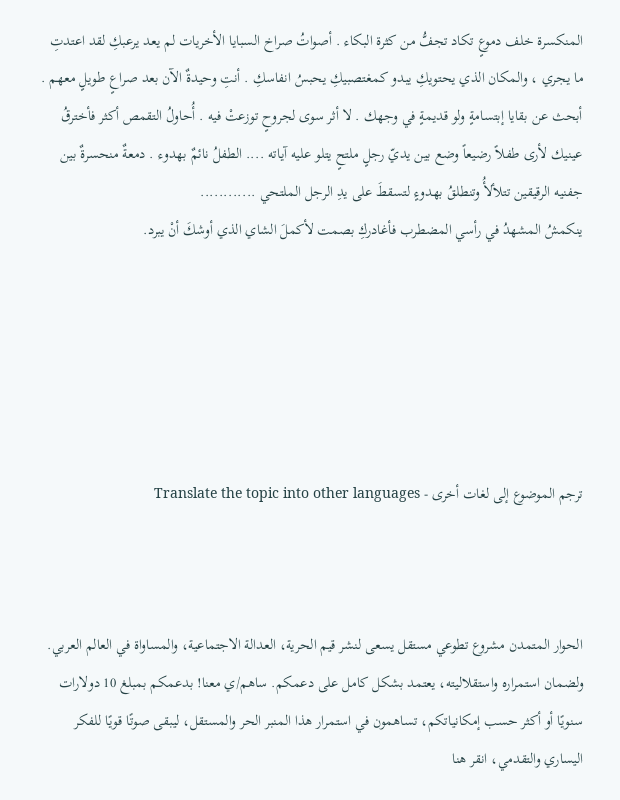المنكسرة خلف دموعٍ تكاد تجفُّ من كثرة البكاء . أصواتُ صراخ السبايا الأخريات لم يعد يرعبكِ لقد اعتدتِ ما يجري ، والمكان الذي يحتويكِ يبدو كمغتصبيكِ يحبسُ انفاسكِ . أنتِ وحيدةٌ الآن بعد صراعٍ طويلٍ معهم . أبحث عن بقايا إبتسامةٍ ولو قديمةٍ في وجهك . لا أثر سوى لجروحٍ توزعتْ فيه . أُحاولُ التقمص أكثر فأخترقُ عينيك لأرى طفلاً رضيعاً وضع بين يديّ رجلٍ ملتحٍ يتلو عليه آياته .... الطفلُ نائمٌ بهدوء . دمعةٌ منحسرةٌ بين جفنيه الرقيقين تتلألأُ وتنطلقُ بهدوءٍ لتسقطَ على يدِ الرجل الملتحي ............
ينكمشُ المشهدُ في رأسي المضطرب فأغادركِ بصمت لأكملَ الشاي الذي أوشكَ أنْ يبرد.






ترجم الموضوع إلى لغات أخرى - Translate the topic into other languages



الحوار المتمدن مشروع تطوعي مستقل يسعى لنشر قيم الحرية، العدالة الاجتماعية، والمساواة في العالم العربي. ولضمان استمراره واستقلاليته، يعتمد بشكل كامل على دعمكم. ساهم/ي معنا! بدعمكم بمبلغ 10 دولارات سنويًا أو أكثر حسب إمكانياتكم، تساهمون في استمرار هذا المنبر الحر والمستقل، ليبقى صوتًا قويًا للفكر اليساري والتقدمي، انقر هنا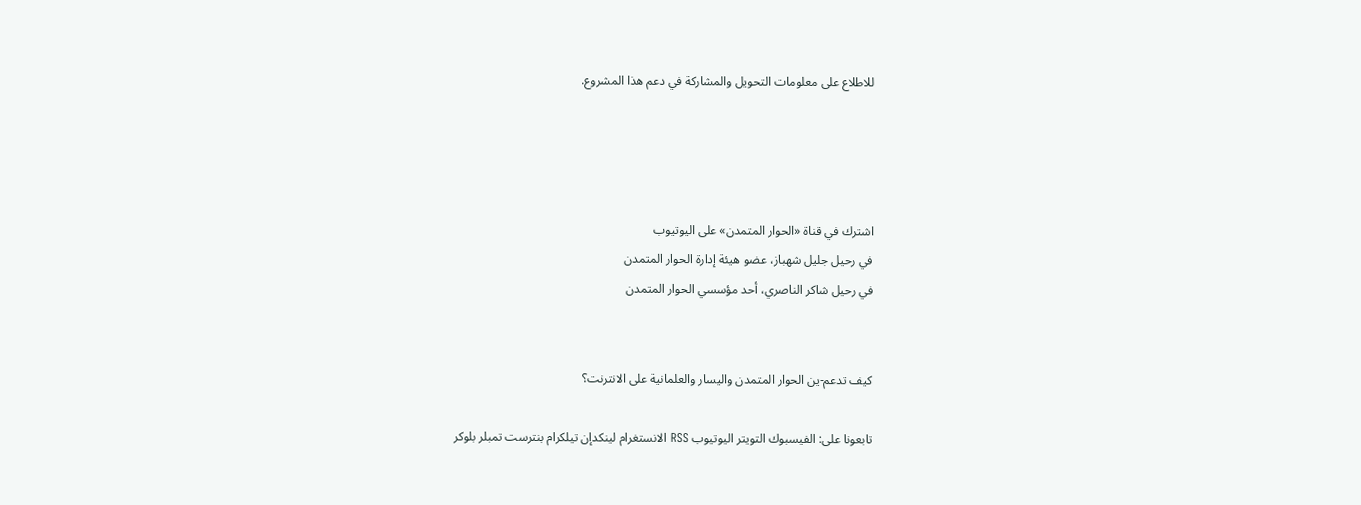للاطلاع على معلومات التحويل والمشاركة في دعم هذا المشروع.




اشترك في قناة «الحوار المتمدن» على اليوتيوب
في رحيل جليل شهباز، عضو هيئة إدارة الحوار المتمدن
في رحيل شاكر الناصري، أحد مؤسسي الحوار المتمدن


كيف تدعم-ين الحوار المتمدن واليسار والعلمانية على الانترنت؟

تابعونا على: الفيسبوك التويتر اليوتيوب RSS الانستغرام لينكدإن تيلكرام بنترست تمبلر بلوكر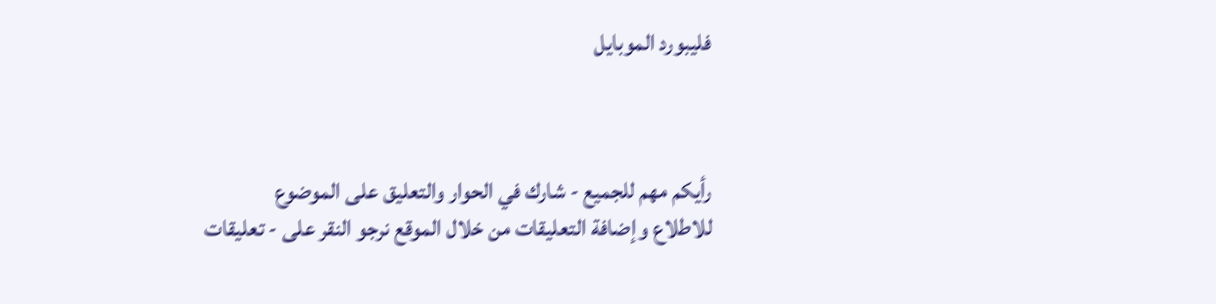فليبورد الموبايل



رأيكم مهم للجميع - شارك في الحوار والتعليق على الموضوع
للاطلاع وإضافة التعليقات من خلال الموقع نرجو النقر على - تعليقات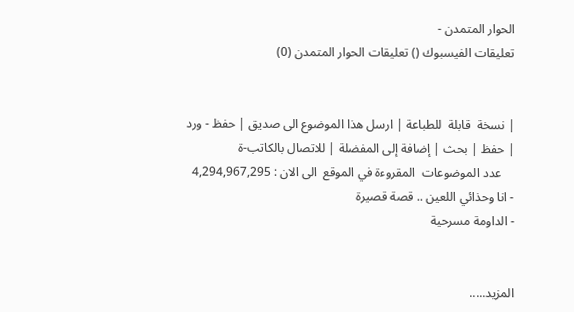الحوار المتمدن -
تعليقات الفيسبوك () تعليقات الحوار المتمدن (0)


| نسخة  قابلة  للطباعة | ارسل هذا الموضوع الى صديق | حفظ - ورد
| حفظ | بحث | إضافة إلى المفضلة | للاتصال بالكاتب-ة
    عدد الموضوعات  المقروءة في الموقع  الى الان : 4,294,967,295
- انا وحذائي اللعين .. قصة قصيرة
- الداومة مسرحية


المزيد.....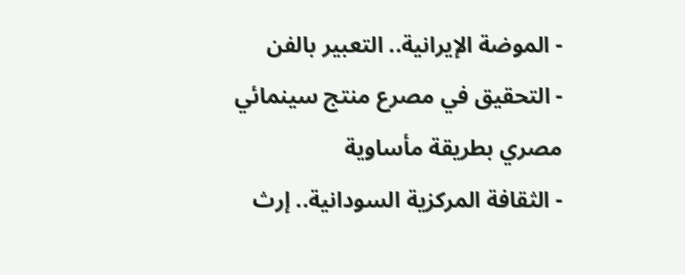- الموضة الإيرانية.. التعبير بالفن
- التحقيق في مصرع منتج سينمائي مصري بطريقة مأساوية
- الثقافة المركزية السودانية.. إرث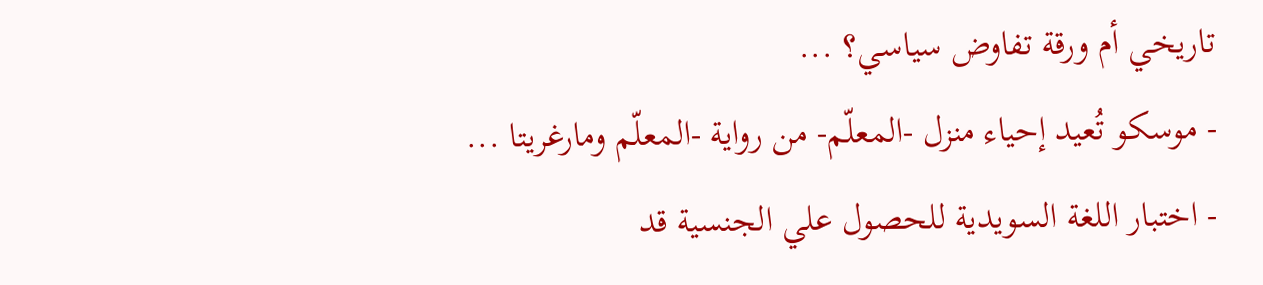تاريخي أم ورقة تفاوض سياسي؟ ...
- موسكو تُعيد إحياء منزل -المعلّم- من رواية -المعلّم ومارغريتا ...
- اختبار اللغة السويدية للحصول علي الجنسية قد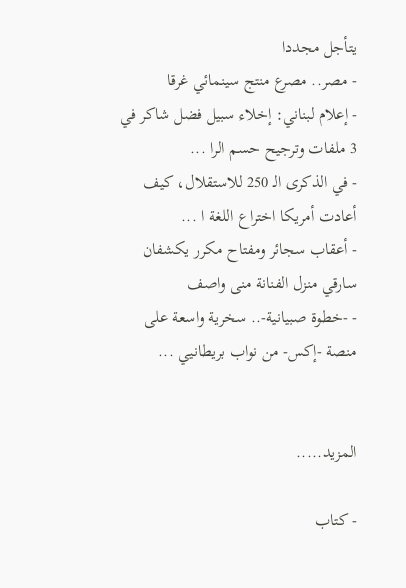يتأجل مجددا
- مصر.. مصرع منتج سينمائي غرقا
- إعلام لبناني: إخلاء سبيل فضل شاكر في 3 ملفات وترجيح حسم الرا ...
- في الذكرى الـ 250 للاستقلال، كيف أعادت أمريكا اختراع اللغة ا ...
- أعقاب سجائر ومفتاح مكرر يكشفان سارقي منزل الفنانة منى واصف
- -خطوة صبيانية-.. سخرية واسعة على منصة -إكس- من نواب بريطانيي ...


المزيد.....

- كتاب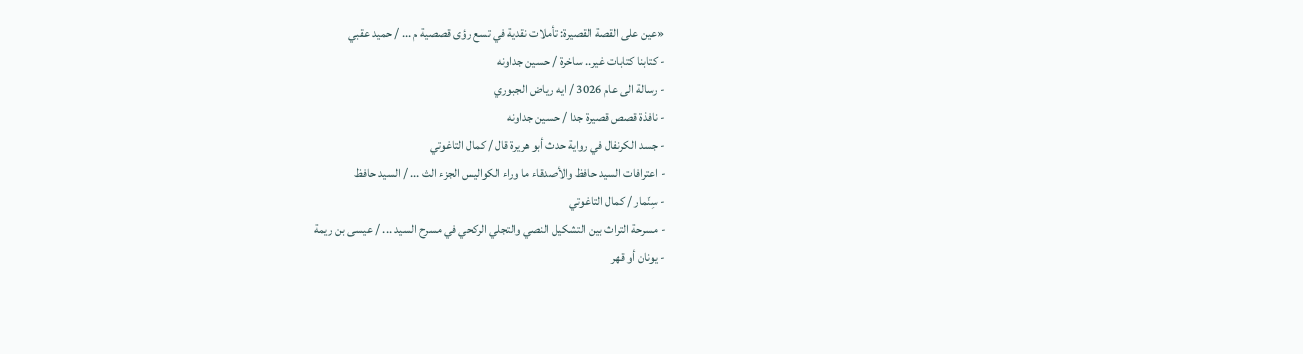«عين على القصة القصيرة: تأملات نقدية في تسع رؤى قصصية م ... / حميد عقبي
- كتابنا كتابات غير.. ساخرة / حسين جداونه
- رسالة الى عام 3026 / ايه رياض الجبوري
- نافذة قصص قصيرة جدا / حسين جداونه
- جسد الكرنفال في رواية حدث أبو هريرة قال / كمال التاغوتي
- اعترافات السيد حافظ والأصدقاء ما وراء الكواليس الجزء الث ... / السيد حافظ
- سِنّمار / كمال التاغوتي
- مسرحة التراث بين التشكيل النصي والتجلي الركحي في مسرح السيد ... / عيسى بن ريمة
- يونان أو قهر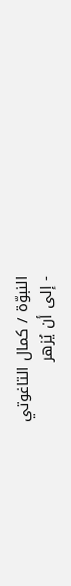النبوّة / كمال التاغوتي
- إلى أن يُزهر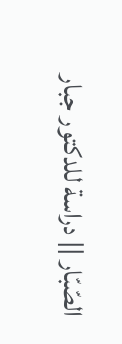الصّبّار || دراسة للدكتور جبار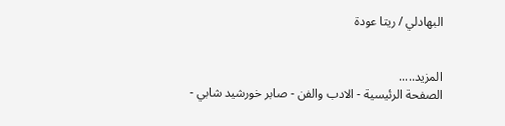البهادلي / ريتا عودة


المزيد.....
الصفحة الرئيسية - الادب والفن - صابر خورشيد شابي -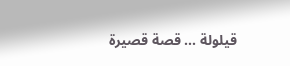قيلولة ... قصة قصيرة